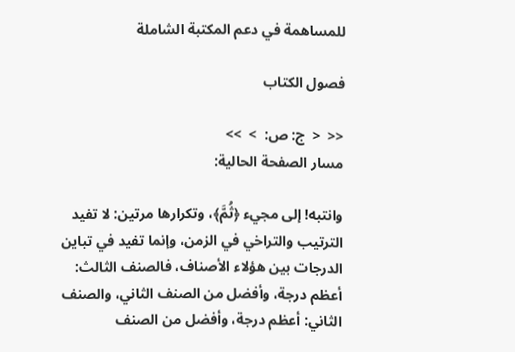للمساهمة في دعم المكتبة الشاملة

فصول الكتاب

<<  <  ج: ص:  >  >>
مسار الصفحة الحالية:

وانتبه! إلى مجيء ﴿ثُمَّ﴾، وتكرارها مرتين: لا تفيد الترتيب والتراخي في الزمن، وإنما تفيد في تباين الدرجات بين هؤلاء الأصناف، فالصنف الثالث: أعظم درجة، وأفضل من الصنف الثاني، والصنف الثاني: أعظم درجة، وأفضل من الصنف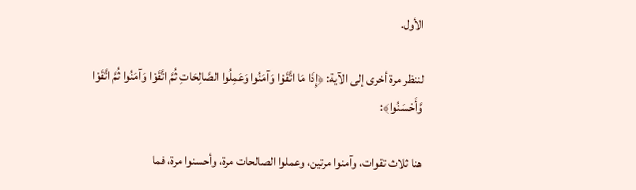الأول.

لننظر مرة أخرى إلى الآية: ﴿إِذَا مَا اتَّقَوْا وَآمَنُوا وَعَمِلُوا الصَّالِحَاتِ ثُمَّ اتَّقَوْا وَآمَنُوا ثُمَّ اتَّقَوْا وَّأَحْسَنُوا﴾:

هنا ثلاث تقوات، وآمنوا مرتين، وعملوا الصالحات مرة، وأحسنوا مرة، فما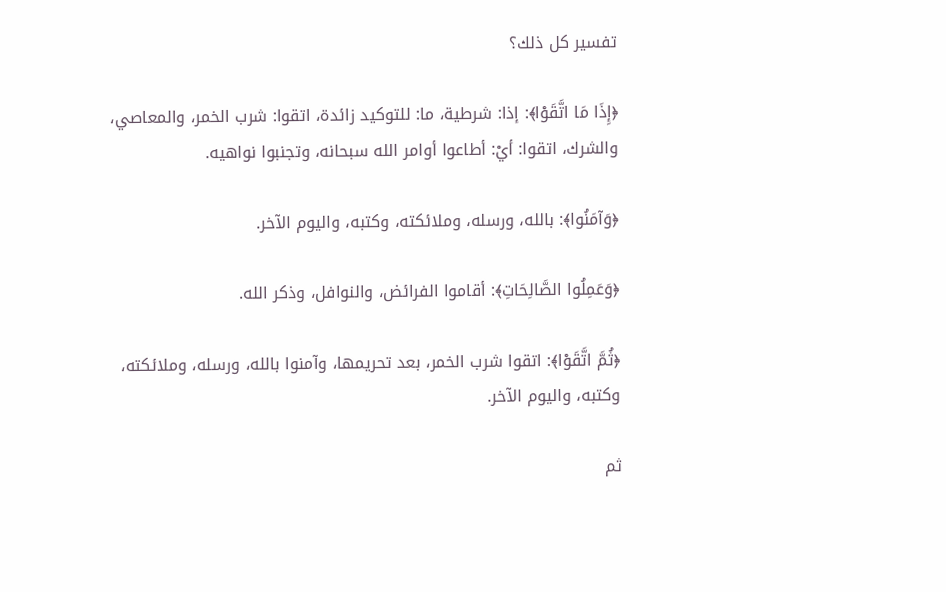تفسير كل ذلك؟

﴿إِذَا مَا اتَّقَوْا﴾: إذا: شرطية، ما: للتوكيد زائدة، اتقوا: شرب الخمر، والمعاصي، والشرك، اتقوا: أيْ: أطاعوا أوامر الله سبحانه، وتجنبوا نواهيه.

﴿وَآمَنُوا﴾: بالله، ورسله، وملائكته، وكتبه، واليوم الآخر.

﴿وَعَمِلُوا الصَّالِحَاتِ﴾: أقاموا الفرائض، والنوافل، وذكر الله.

﴿ثُمَّ اتَّقَوْا﴾: اتقوا شرب الخمر، بعد تحريمها، وآمنوا بالله، ورسله، وملائكته، وكتبه، واليوم الآخر.

ثم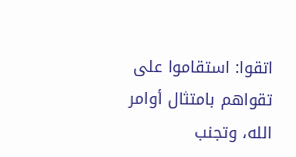اتقوا: استقاموا على تقواهم بامتثال أوامر الله، وتجنب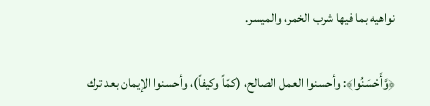نواهيه بما فيها شرب الخمر، والميسر.

﴿وَّأَحْسَنُوا﴾: وأحسنوا العمل الصالح، (كمّاً وكيفاً)، وأحسنوا الإيمان بعد ترك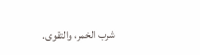شرب الخمر، والتقوى.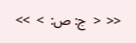<<  <  ج: ص:  >  >>